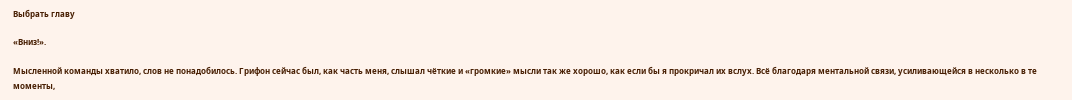Выбрать главу

«Вниз!».

Мысленной команды хватило, слов не понадобилось. Грифон сейчас был, как часть меня, слышал чёткие и «громкие» мысли так же хорошо, как если бы я прокричал их вслух. Всё благодаря ментальной связи, усиливающейся в несколько в те моменты,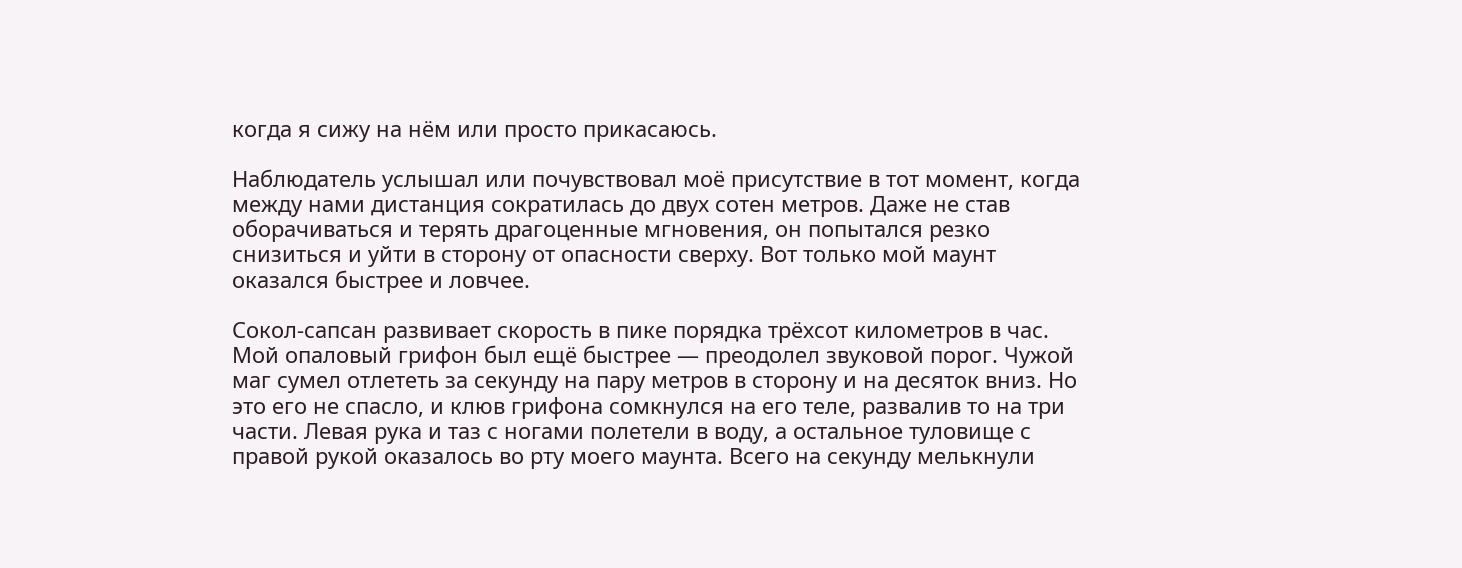когда я сижу на нём или просто прикасаюсь.

Наблюдатель услышал или почувствовал моё присутствие в тот момент, когда между нами дистанция сократилась до двух сотен метров. Даже не став оборачиваться и терять драгоценные мгновения, он попытался резко снизиться и уйти в сторону от опасности сверху. Вот только мой маунт оказался быстрее и ловчее.

Сокол-сапсан развивает скорость в пике порядка трёхсот километров в час. Мой опаловый грифон был ещё быстрее — преодолел звуковой порог. Чужой маг сумел отлететь за секунду на пару метров в сторону и на десяток вниз. Но это его не спасло, и клюв грифона сомкнулся на его теле, развалив то на три части. Левая рука и таз с ногами полетели в воду, а остальное туловище с правой рукой оказалось во рту моего маунта. Всего на секунду мелькнули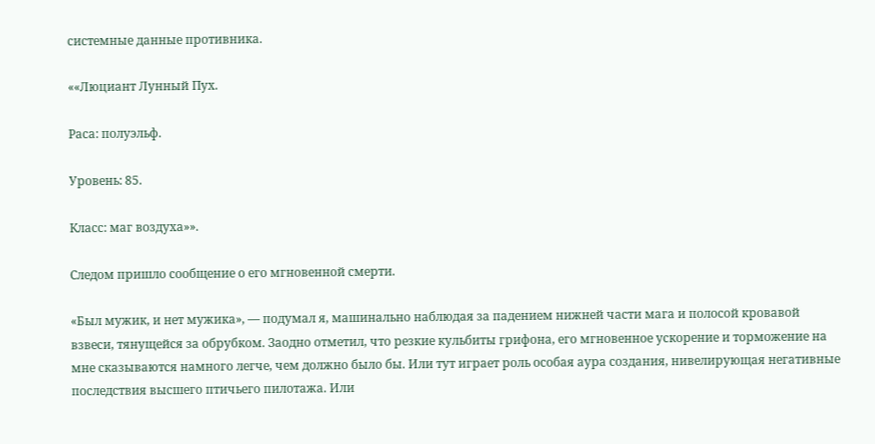системные данные противника.

««Люциант Лунный Пух.

Раса: полуэльф.

Уровень: 85.

Класс: маг воздуха»».

Следом пришло сообщение о его мгновенной смерти.

«Был мужик, и нет мужика», — подумал я, машинально наблюдая за падением нижней части мага и полосой кровавой взвеси, тянущейся за обрубком. Заодно отметил, что резкие кульбиты грифона, его мгновенное ускорение и торможение на мне сказываются намного легче, чем должно было бы. Или тут играет роль особая аура создания, нивелирующая негативные последствия высшего птичьего пилотажа. Или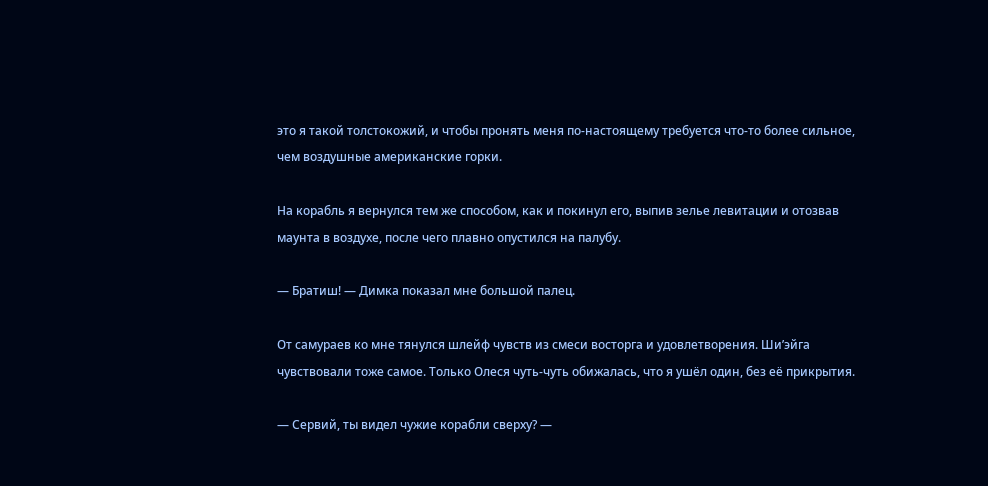это я такой толстокожий, и чтобы пронять меня по-настоящему требуется что-то более сильное, чем воздушные американские горки.

На корабль я вернулся тем же способом, как и покинул его, выпив зелье левитации и отозвав маунта в воздухе, после чего плавно опустился на палубу.

— Братиш! — Димка показал мне большой палец.

От самураев ко мне тянулся шлейф чувств из смеси восторга и удовлетворения. Ши’эйга чувствовали тоже самое. Только Олеся чуть-чуть обижалась, что я ушёл один, без её прикрытия.

— Сервий, ты видел чужие корабли сверху? —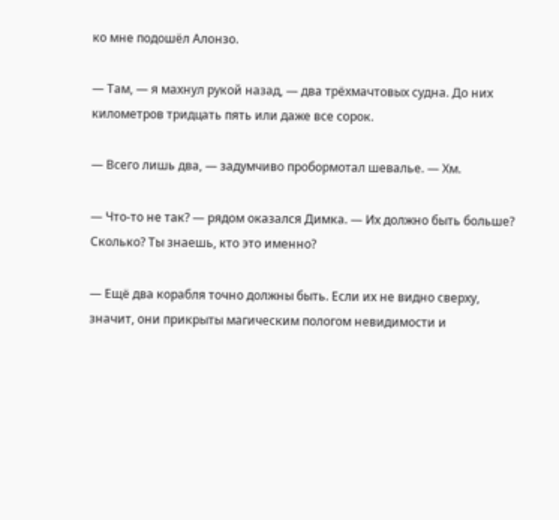ко мне подошёл Алонзо.

— Там, — я махнул рукой назад, — два трёхмачтовых судна. До них километров тридцать пять или даже все сорок.

— Всего лишь два, — задумчиво пробормотал шевалье. — Хм.

— Что-то не так? — рядом оказался Димка. — Их должно быть больше? Сколько? Ты знаешь, кто это именно?

— Ещё два корабля точно должны быть. Если их не видно сверху, значит, они прикрыты магическим пологом невидимости и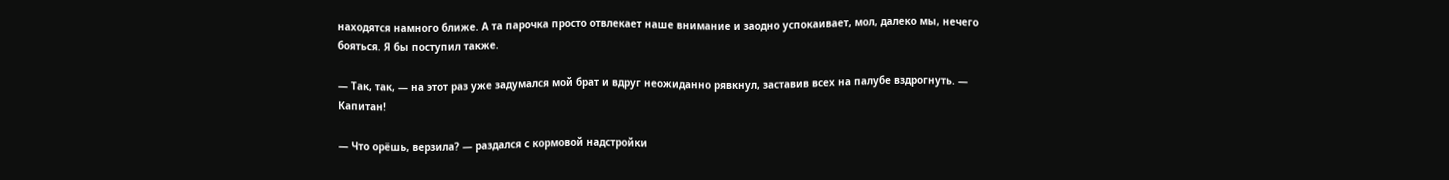находятся намного ближе. А та парочка просто отвлекает наше внимание и заодно успокаивает, мол, далеко мы, нечего бояться. Я бы поступил также.

— Так, так, — на этот раз уже задумался мой брат и вдруг неожиданно рявкнул, заставив всех на палубе вздрогнуть. — Капитан!

— Что орёшь, верзила? — раздался с кормовой надстройки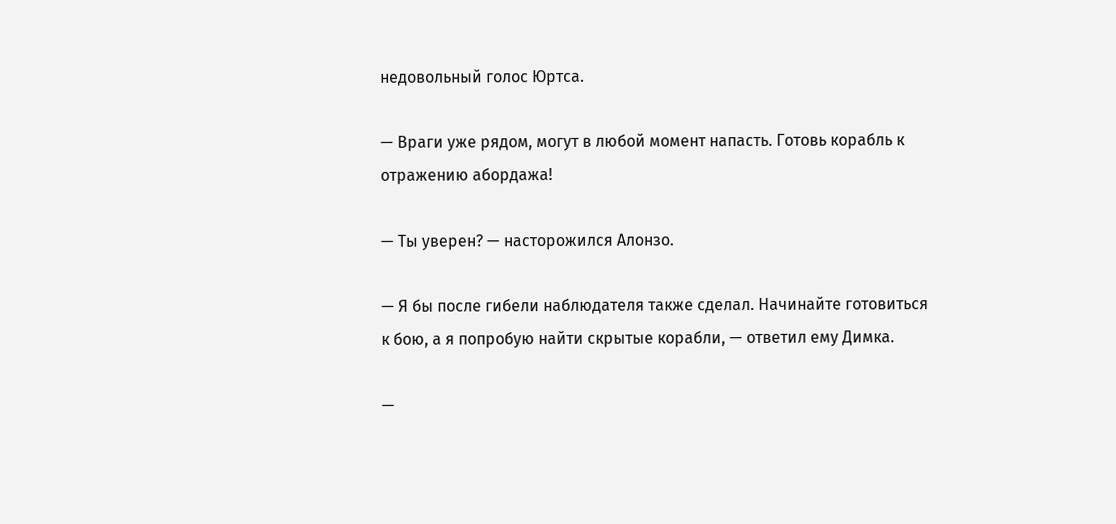недовольный голос Юртса.

— Враги уже рядом, могут в любой момент напасть. Готовь корабль к отражению абордажа!

— Ты уверен? — насторожился Алонзо.

— Я бы после гибели наблюдателя также сделал. Начинайте готовиться к бою, а я попробую найти скрытые корабли, — ответил ему Димка.

—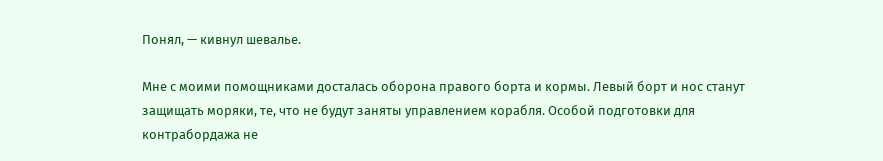Понял, — кивнул шевалье.

Мне с моими помощниками досталась оборона правого борта и кормы. Левый борт и нос станут защищать моряки, те, что не будут заняты управлением корабля. Особой подготовки для контрабордажа не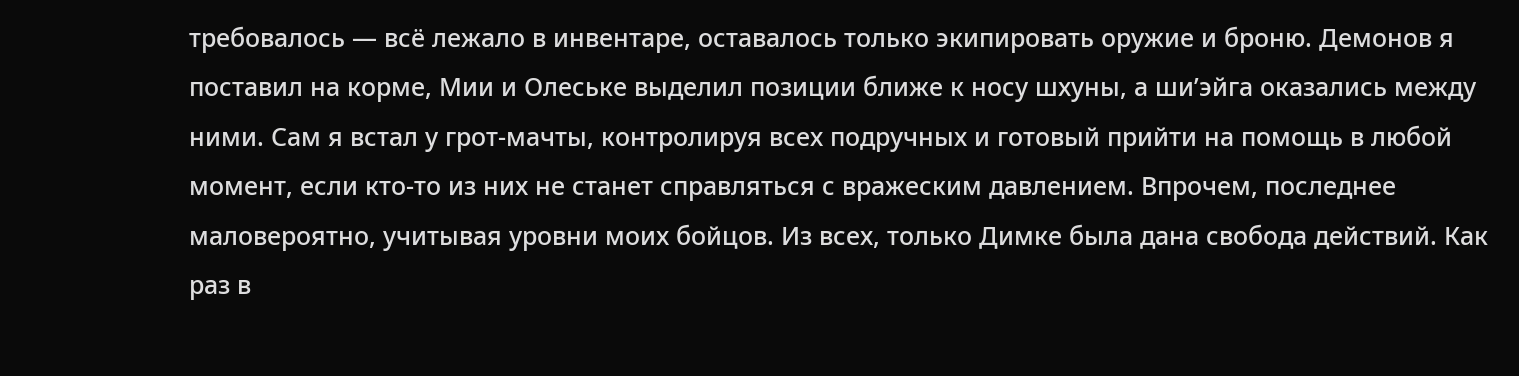требовалось — всё лежало в инвентаре, оставалось только экипировать оружие и броню. Демонов я поставил на корме, Мии и Олеське выделил позиции ближе к носу шхуны, а ши’эйга оказались между ними. Сам я встал у грот-мачты, контролируя всех подручных и готовый прийти на помощь в любой момент, если кто-то из них не станет справляться с вражеским давлением. Впрочем, последнее маловероятно, учитывая уровни моих бойцов. Из всех, только Димке была дана свобода действий. Как раз в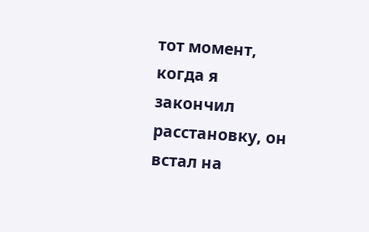тот момент, когда я закончил расстановку, он встал на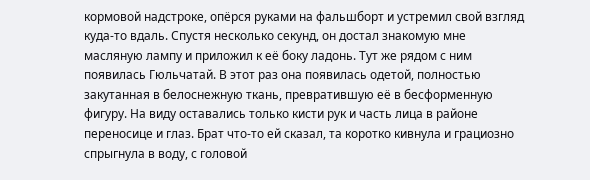кормовой надстроке, опёрся руками на фальшборт и устремил свой взгляд куда-то вдаль. Спустя несколько секунд, он достал знакомую мне масляную лампу и приложил к её боку ладонь. Тут же рядом с ним появилась Гюльчатай. В этот раз она появилась одетой, полностью закутанная в белоснежную ткань, превратившую её в бесформенную фигуру. На виду оставались только кисти рук и часть лица в районе переносице и глаз. Брат что-то ей сказал, та коротко кивнула и грациозно спрыгнула в воду, с головой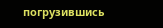погрузившись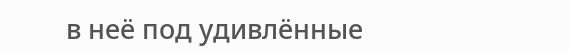в неё под удивлённые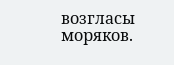возгласы моряков.